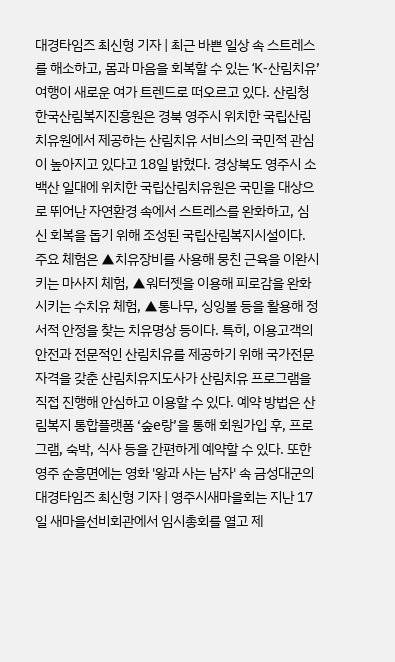대경타임즈 최신형 기자 | 최근 바쁜 일상 속 스트레스를 해소하고, 몸과 마음을 회복할 수 있는 ‘K-산림치유’ 여행이 새로운 여가 트렌드로 떠오르고 있다. 산림청 한국산림복지진흥원은 경북 영주시 위치한 국립산림치유원에서 제공하는 산림치유 서비스의 국민적 관심이 높아지고 있다고 18일 밝혔다. 경상북도 영주시 소백산 일대에 위치한 국립산림치유원은 국민을 대상으로 뛰어난 자연환경 속에서 스트레스를 완화하고, 심신 회복을 돕기 위해 조성된 국립산림복지시설이다. 주요 체험은 ▲치유장비를 사용해 뭉친 근육을 이완시키는 마사지 체험, ▲워터젯을 이용해 피로감을 완화시키는 수치유 체험, ▲통나무, 싱잉볼 등을 활용해 정서적 안정을 찾는 치유명상 등이다. 특히, 이용고객의 안전과 전문적인 산림치유를 제공하기 위해 국가전문자격을 갖춘 산림치유지도사가 산림치유 프로그램을 직접 진행해 안심하고 이용할 수 있다. 예약 방법은 산림복지 통합플랫폼 ‘숲e랑’을 통해 회원가입 후, 프로그램, 숙박, 식사 등을 간편하게 예약할 수 있다. 또한 영주 순흥면에는 영화 '왕과 사는 남자' 속 금성대군의
대경타임즈 최신형 기자 | 영주시새마을회는 지난 17일 새마을선비회관에서 임시총회를 열고 제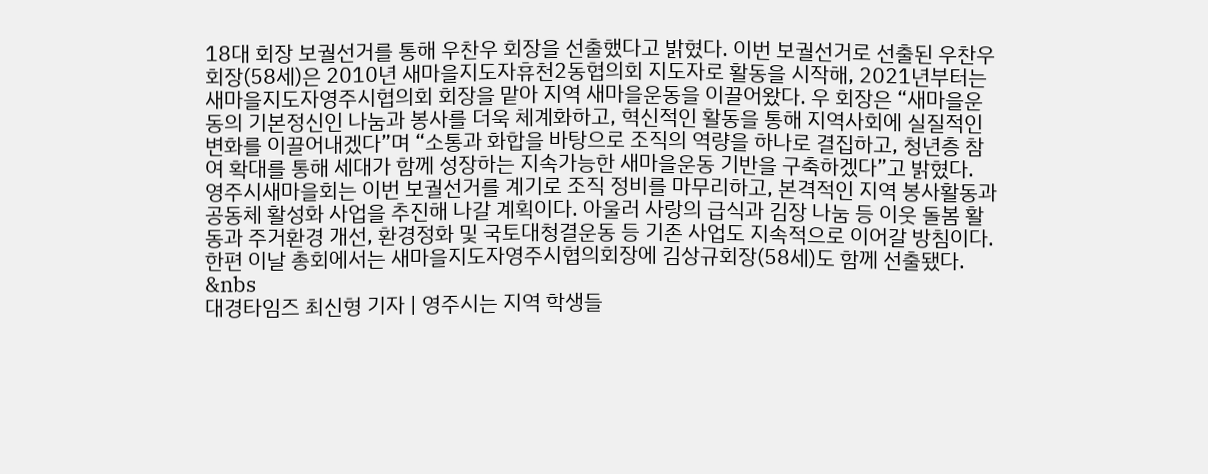18대 회장 보궐선거를 통해 우찬우 회장을 선출했다고 밝혔다. 이번 보궐선거로 선출된 우찬우 회장(58세)은 2010년 새마을지도자휴천2동협의회 지도자로 활동을 시작해, 2021년부터는 새마을지도자영주시협의회 회장을 맡아 지역 새마을운동을 이끌어왔다. 우 회장은 “새마을운동의 기본정신인 나눔과 봉사를 더욱 체계화하고, 혁신적인 활동을 통해 지역사회에 실질적인 변화를 이끌어내겠다”며 “소통과 화합을 바탕으로 조직의 역량을 하나로 결집하고, 청년층 참여 확대를 통해 세대가 함께 성장하는 지속가능한 새마을운동 기반을 구축하겠다”고 밝혔다. 영주시새마을회는 이번 보궐선거를 계기로 조직 정비를 마무리하고, 본격적인 지역 봉사활동과 공동체 활성화 사업을 추진해 나갈 계획이다. 아울러 사랑의 급식과 김장 나눔 등 이웃 돌봄 활동과 주거환경 개선, 환경정화 및 국토대청결운동 등 기존 사업도 지속적으로 이어갈 방침이다. 한편 이날 총회에서는 새마을지도자영주시협의회장에 김상규회장(58세)도 함께 선출됐다. &nbs
대경타임즈 최신형 기자 | 영주시는 지역 학생들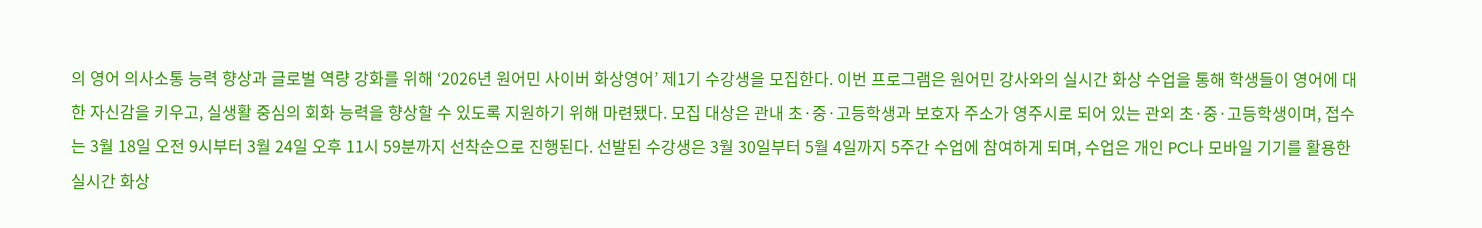의 영어 의사소통 능력 향상과 글로벌 역량 강화를 위해 ‘2026년 원어민 사이버 화상영어’ 제1기 수강생을 모집한다. 이번 프로그램은 원어민 강사와의 실시간 화상 수업을 통해 학생들이 영어에 대한 자신감을 키우고, 실생활 중심의 회화 능력을 향상할 수 있도록 지원하기 위해 마련됐다. 모집 대상은 관내 초·중·고등학생과 보호자 주소가 영주시로 되어 있는 관외 초·중·고등학생이며, 접수는 3월 18일 오전 9시부터 3월 24일 오후 11시 59분까지 선착순으로 진행된다. 선발된 수강생은 3월 30일부터 5월 4일까지 5주간 수업에 참여하게 되며, 수업은 개인 PC나 모바일 기기를 활용한 실시간 화상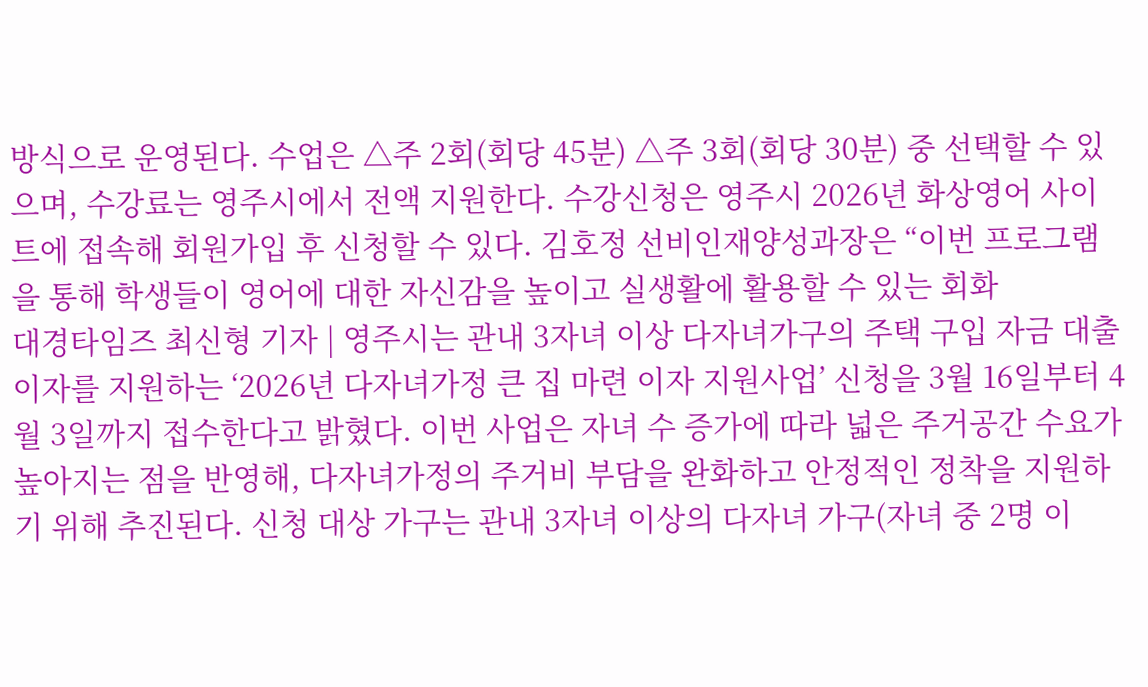방식으로 운영된다. 수업은 △주 2회(회당 45분) △주 3회(회당 30분) 중 선택할 수 있으며, 수강료는 영주시에서 전액 지원한다. 수강신청은 영주시 2026년 화상영어 사이트에 접속해 회원가입 후 신청할 수 있다. 김호정 선비인재양성과장은 “이번 프로그램을 통해 학생들이 영어에 대한 자신감을 높이고 실생활에 활용할 수 있는 회화
대경타임즈 최신형 기자 | 영주시는 관내 3자녀 이상 다자녀가구의 주택 구입 자금 대출이자를 지원하는 ‘2026년 다자녀가정 큰 집 마련 이자 지원사업’ 신청을 3월 16일부터 4월 3일까지 접수한다고 밝혔다. 이번 사업은 자녀 수 증가에 따라 넓은 주거공간 수요가 높아지는 점을 반영해, 다자녀가정의 주거비 부담을 완화하고 안정적인 정착을 지원하기 위해 추진된다. 신청 대상 가구는 관내 3자녀 이상의 다자녀 가구(자녀 중 2명 이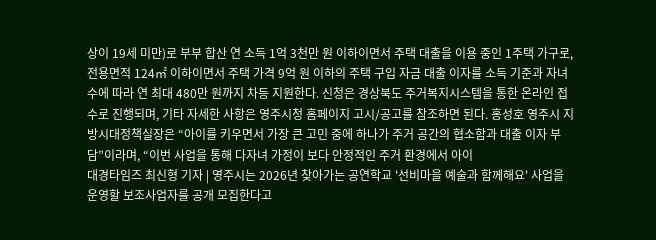상이 19세 미만)로 부부 합산 연 소득 1억 3천만 원 이하이면서 주택 대출을 이용 중인 1주택 가구로, 전용면적 124㎡ 이하이면서 주택 가격 9억 원 이하의 주택 구입 자금 대출 이자를 소득 기준과 자녀 수에 따라 연 최대 480만 원까지 차등 지원한다. 신청은 경상북도 주거복지시스템을 통한 온라인 접수로 진행되며, 기타 자세한 사항은 영주시청 홈페이지 고시/공고를 참조하면 된다. 홍성호 영주시 지방시대정책실장은 “아이를 키우면서 가장 큰 고민 중에 하나가 주거 공간의 협소함과 대출 이자 부담”이라며, “이번 사업을 통해 다자녀 가정이 보다 안정적인 주거 환경에서 아이
대경타임즈 최신형 기자 | 영주시는 2026년 찾아가는 공연학교 '선비마을 예술과 함께해요' 사업을 운영할 보조사업자를 공개 모집한다고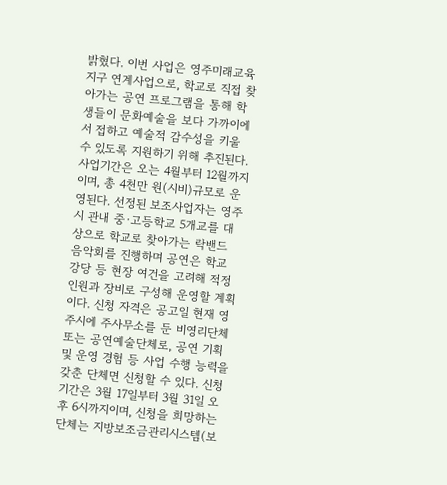밝혔다. 이번 사업은 영주미래교육지구 연계사업으로, 학교로 직접 찾아가는 공연 프로그램을 통해 학생들이 문화예술을 보다 가까이에서 접하고 예술적 감수성을 키울 수 있도록 지원하기 위해 추진된다. 사업기간은 오는 4월부터 12월까지이며, 총 4천만 원(시비)규모로 운영된다. 선정된 보조사업자는 영주시 관내 중·고등학교 5개교를 대상으로 학교로 찾아가는 락밴드 음악회를 진행하며 공연은 학교 강당 등 현장 여건을 고려해 적정 인원과 장비로 구성해 운영할 계획이다. 신청 자격은 공고일 현재 영주시에 주사무소를 둔 비영리단체 또는 공연예술단체로, 공연 기획 및 운영 경험 등 사업 수행 능력을 갖춘 단체면 신청할 수 있다. 신청 기간은 3월 17일부터 3월 31일 오후 6시까지이며, 신청을 희망하는 단체는 지방보조금관리시스템(보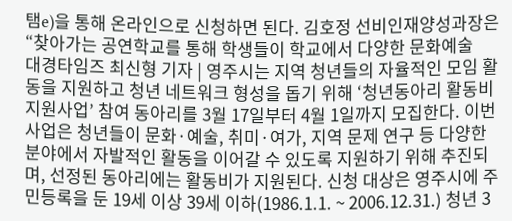탬e)을 통해 온라인으로 신청하면 된다. 김호정 선비인재양성과장은 “찾아가는 공연학교를 통해 학생들이 학교에서 다양한 문화예술
대경타임즈 최신형 기자 | 영주시는 지역 청년들의 자율적인 모임 활동을 지원하고 청년 네트워크 형성을 돕기 위해 ‘청년동아리 활동비 지원사업’ 참여 동아리를 3월 17일부터 4월 1일까지 모집한다. 이번 사업은 청년들이 문화·예술, 취미·여가, 지역 문제 연구 등 다양한 분야에서 자발적인 활동을 이어갈 수 있도록 지원하기 위해 추진되며, 선정된 동아리에는 활동비가 지원된다. 신청 대상은 영주시에 주민등록을 둔 19세 이상 39세 이하(1986.1.1. ~ 2006.12.31.) 청년 3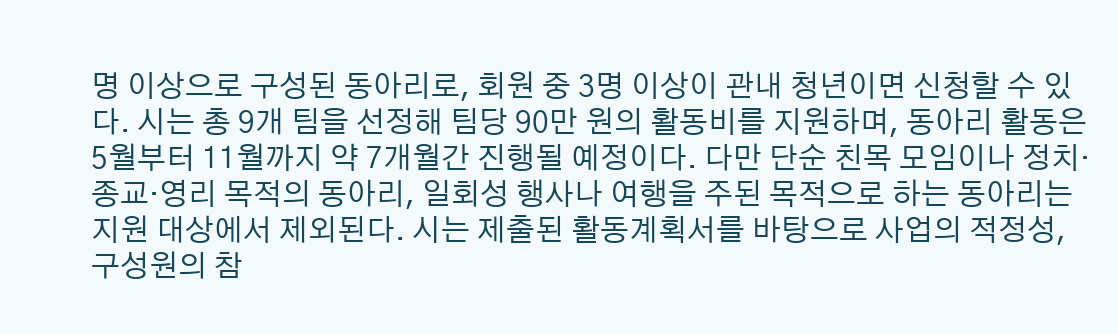명 이상으로 구성된 동아리로, 회원 중 3명 이상이 관내 청년이면 신청할 수 있다. 시는 총 9개 팀을 선정해 팀당 90만 원의 활동비를 지원하며, 동아리 활동은 5월부터 11월까지 약 7개월간 진행될 예정이다. 다만 단순 친목 모임이나 정치·종교·영리 목적의 동아리, 일회성 행사나 여행을 주된 목적으로 하는 동아리는 지원 대상에서 제외된다. 시는 제출된 활동계획서를 바탕으로 사업의 적정성, 구성원의 참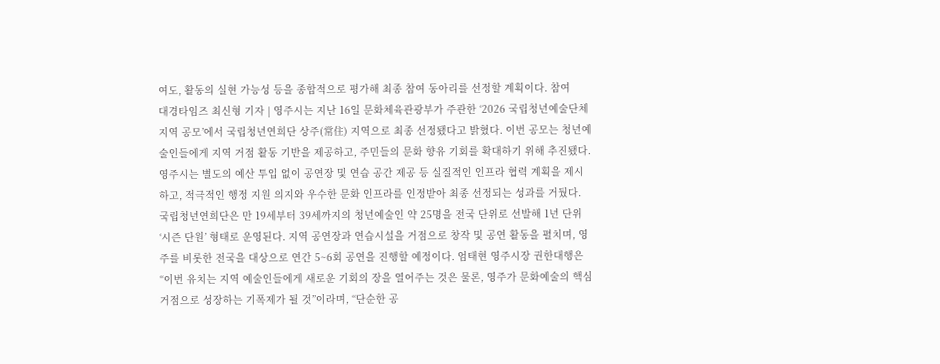여도, 활동의 실현 가능성 등을 종합적으로 평가해 최종 참여 동아리를 선정할 계획이다. 참여
대경타임즈 최신형 기자 | 영주시는 지난 16일 문화체육관광부가 주관한 ‘2026 국립청년예술단체 지역 공모’에서 국립청년연희단 상주(常住) 지역으로 최종 선정됐다고 밝혔다. 이번 공모는 청년예술인들에게 지역 거점 활동 기반을 제공하고, 주민들의 문화 향유 기회를 확대하기 위해 추진됐다. 영주시는 별도의 예산 투입 없이 공연장 및 연습 공간 제공 등 실질적인 인프라 협력 계획을 제시하고, 적극적인 행정 지원 의지와 우수한 문화 인프라를 인정받아 최종 선정되는 성과를 거뒀다. 국립청년연희단은 만 19세부터 39세까지의 청년예술인 약 25명을 전국 단위로 선발해 1년 단위 ‘시즌 단원’ 형태로 운영된다. 지역 공연장과 연습시설을 거점으로 창작 및 공연 활동을 펼치며, 영주를 비롯한 전국을 대상으로 연간 5~6회 공연을 진행할 예정이다. 엄태현 영주시장 권한대행은 “이번 유치는 지역 예술인들에게 새로운 기회의 장을 열어주는 것은 물론, 영주가 문화예술의 핵심 거점으로 성장하는 기폭제가 될 것”이라며, “단순한 공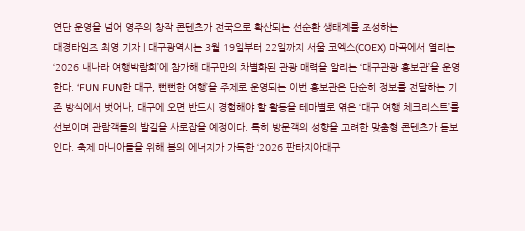연단 운영을 넘어 영주의 창작 콘텐츠가 전국으로 확산되는 선순환 생태계를 조성하는
대경타임즈 최영 기자 | 대구광역시는 3월 19일부터 22일까지 서울 코엑스(COEX) 마곡에서 열리는 ‘2026 내나라 여행박람회’에 참가해 대구만의 차별화된 관광 매력을 알리는 ‘대구관광 홍보관’을 운영한다. ‘FUN FUN한 대구, 뻔뻔한 여행’을 주제로 운영되는 이번 홍보관은 단순히 정보를 전달하는 기존 방식에서 벗어나, 대구에 오면 반드시 경험해야 할 활동을 테마별로 엮은 ‘대구 여행 체크리스트’를 선보이며 관람객들의 발길을 사로잡을 예정이다. 특히 방문객의 성향을 고려한 맞춤형 콘텐츠가 돋보인다. 축제 마니아들을 위해 봄의 에너지가 가득한 ‘2026 판타지아대구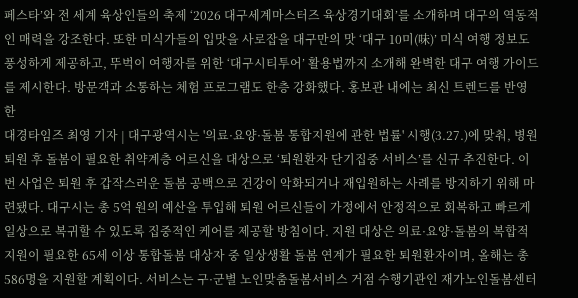페스타’와 전 세계 육상인들의 축제 ‘2026 대구세계마스터즈 육상경기대회’를 소개하며 대구의 역동적인 매력을 강조한다. 또한 미식가들의 입맛을 사로잡을 대구만의 맛 ‘대구 10미(味)’ 미식 여행 정보도 풍성하게 제공하고, 뚜벅이 여행자를 위한 ‘대구시티투어’ 활용법까지 소개해 완벽한 대구 여행 가이드를 제시한다. 방문객과 소통하는 체험 프로그램도 한층 강화했다. 홍보관 내에는 최신 트렌드를 반영한
대경타임즈 최영 기자 | 대구광역시는 '의료·요양·돌봄 통합지원에 관한 법률' 시행(3.27.)에 맞춰, 병원 퇴원 후 돌봄이 필요한 취약계층 어르신을 대상으로 ‘퇴원환자 단기집중 서비스’를 신규 추진한다. 이번 사업은 퇴원 후 갑작스러운 돌봄 공백으로 건강이 악화되거나 재입원하는 사례를 방지하기 위해 마련됐다. 대구시는 총 5억 원의 예산을 투입해 퇴원 어르신들이 가정에서 안정적으로 회복하고 빠르게 일상으로 복귀할 수 있도록 집중적인 케어를 제공할 방침이다. 지원 대상은 의료·요양·돌봄의 복합적 지원이 필요한 65세 이상 통합돌봄 대상자 중 일상생활 돌봄 연계가 필요한 퇴원환자이며, 올해는 총 586명을 지원할 계획이다. 서비스는 구·군별 노인맞춤돌봄서비스 거점 수행기관인 재가노인돌봄센터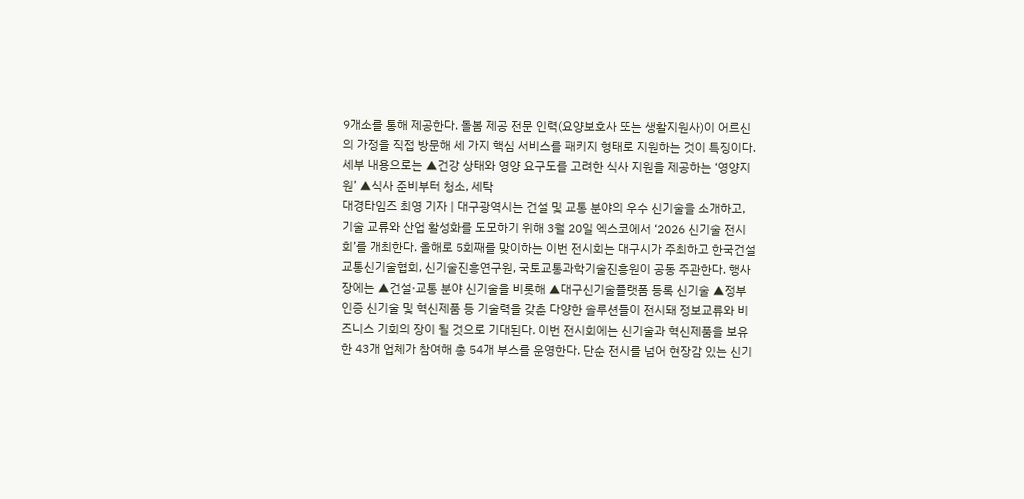9개소를 통해 제공한다. 돌봄 제공 전문 인력(요양보호사 또는 생활지원사)이 어르신의 가정을 직접 방문해 세 가지 핵심 서비스를 패키지 형태로 지원하는 것이 특징이다. 세부 내용으로는 ▲건강 상태와 영양 요구도를 고려한 식사 지원을 제공하는 ‘영양지원’ ▲식사 준비부터 청소, 세탁
대경타임즈 최영 기자 | 대구광역시는 건설 및 교통 분야의 우수 신기술을 소개하고, 기술 교류와 산업 활성화를 도모하기 위해 3월 20일 엑스코에서 ‘2026 신기술 전시회’를 개최한다. 올해로 5회째를 맞이하는 이번 전시회는 대구시가 주최하고 한국건설교통신기술협회, 신기술진흥연구원, 국토교통과학기술진흥원이 공동 주관한다. 행사장에는 ▲건설·교통 분야 신기술을 비롯해 ▲대구신기술플랫폼 등록 신기술 ▲정부 인증 신기술 및 혁신제품 등 기술력을 갖춘 다양한 솔루션들이 전시돼 정보교류와 비즈니스 기회의 장이 될 것으로 기대된다. 이번 전시회에는 신기술과 혁신제품을 보유한 43개 업체가 참여해 총 54개 부스를 운영한다. 단순 전시를 넘어 현장감 있는 신기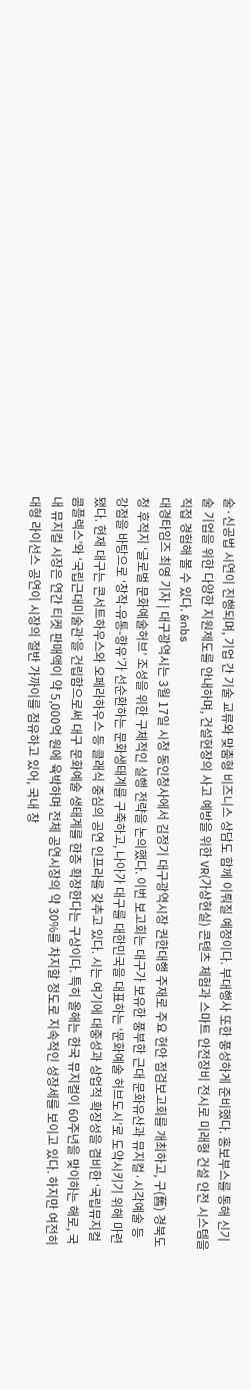술·신공법 시연이 진행되며, 기업 간 기술 교류와 맞춤형 비즈니스 상담도 함께 이뤄질 예정이다. 부대행사 또한 풍성하게 준비했다. 홍보부스를 통해 신기술 기업을 위한 다양한 지원제도를 안내하며, 건설현장의 사고 예방을 위한 VR(가상현실) 콘텐츠 체험과 스마트 안전장비 전시로 미래형 건설 안전 시스템을 직접 경험해 볼 수 있다. &nbs
대경타임즈 최영 기자 | 대구광역시는 3월 17일 시청 동인청사에서 김정기 대구광역시장 권한대행 주재로 주요 현안 점검보고회를 개최하고, 구(舊) 경북도청 후적지 ‘글로벌 문화예술허브’ 조성을 위한 구체적인 실행 전략을 논의했다. 이번 보고회는 대구가 보유한 풍부한 근대 문화유산과 뮤지컬·시각예술 등 강점을 바탕으로 ‘창작-유통-향유’가 선순환하는 문화생태계를 구축하고, 나아가 대구를 대한민국을 대표하는 ‘문화예술 허브도시’로 도약시키기 위해 마련됐다. 현재 대구는 콘서트하우스와 오페라하우스 등 클래식 중심의 공연 인프라를 갖추고 있다. 시는 여기에 대중성과 상업적 확장성을 겸비한 ‘국립뮤지컬콤플렉스’와 ‘국립근대미술관’을 건립함으로써 대구 문화예술 생태계를 한층 확장한다는 구상이다. 특히 올해는 한국 뮤지컬이 60주년을 맞이하는 해로, 국내 뮤지컬 시장은 연간 티켓 판매액이 약 5,000억 원에 육박하며 전체 공연시장의 약 30%를 차지할 정도로 지속적인 성장세를 보이고 있다. 하지만 여전히 대형 라이선스 공연이 시장의 절반 가까이를 점유하고 있어, 국내 창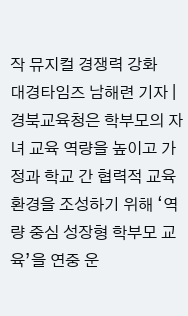작 뮤지컬 경쟁력 강화
대경타임즈 남해련 기자 | 경북교육청은 학부모의 자녀 교육 역량을 높이고 가정과 학교 간 협력적 교육환경을 조성하기 위해 ‘역량 중심 성장형 학부모 교육’을 연중 운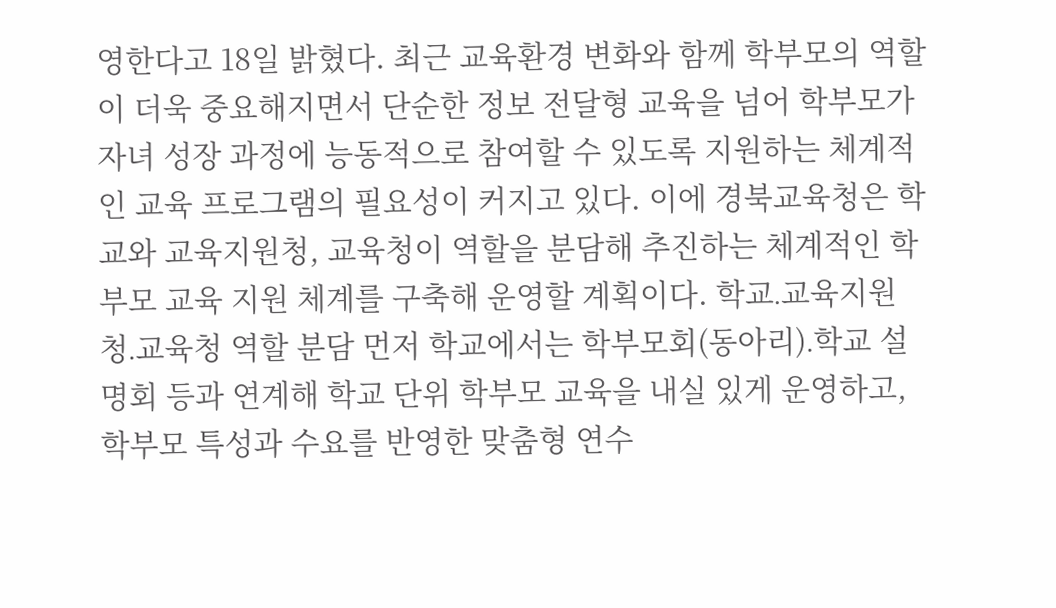영한다고 18일 밝혔다. 최근 교육환경 변화와 함께 학부모의 역할이 더욱 중요해지면서 단순한 정보 전달형 교육을 넘어 학부모가 자녀 성장 과정에 능동적으로 참여할 수 있도록 지원하는 체계적인 교육 프로그램의 필요성이 커지고 있다. 이에 경북교육청은 학교와 교육지원청, 교육청이 역할을 분담해 추진하는 체계적인 학부모 교육 지원 체계를 구축해 운영할 계획이다. 학교․교육지원청․교육청 역할 분담 먼저 학교에서는 학부모회(동아리)․학교 설명회 등과 연계해 학교 단위 학부모 교육을 내실 있게 운영하고, 학부모 특성과 수요를 반영한 맞춤형 연수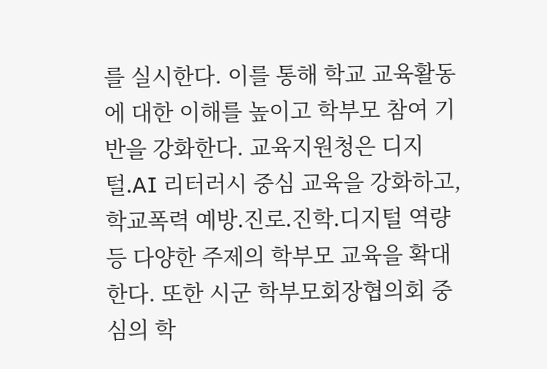를 실시한다. 이를 통해 학교 교육활동에 대한 이해를 높이고 학부모 참여 기반을 강화한다. 교육지원청은 디지털․AI 리터러시 중심 교육을 강화하고, 학교폭력 예방․진로․진학․디지털 역량 등 다양한 주제의 학부모 교육을 확대한다. 또한 시군 학부모회장협의회 중심의 학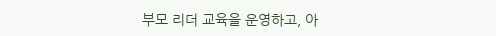부모 리더 교육을 운영하고, 아